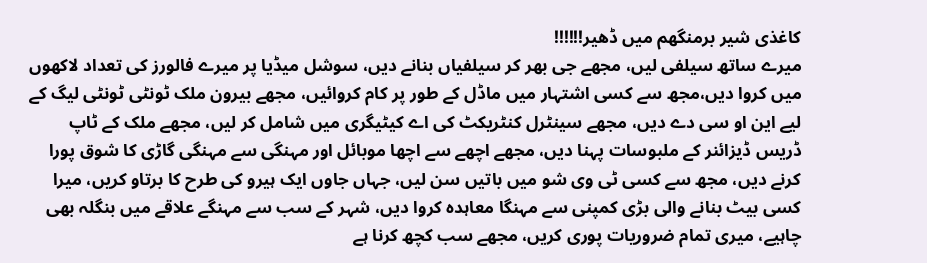کاغذی شیر برمنگھم میں ڈھیر!!!!!!
میرے ساتھ سیلفی لیں، مجھے جی بھر کر سیلفیاں بنانے دیں، سوشل میڈیا پر میرے فالورز کی تعداد لاکھوں میں کروا دیں،مجھ سے کسی اشتہار میں ماڈل کے طور پر کام کروائیں، مجھے بیرون ملک ٹونٹی ٹونٹی لیگ کے لیے این او سی دے دیں، مجھے سینٹرل کنٹریکٹ کی اے کیٹیگری میں شامل کر لیں، مجھے ملک کے ٹاپ ڈریس ڈیزائنر کے ملبوسات پہنا دیں، مجھے اچھے سے اچھا موبائل اور مہنگی سے مہنگی گاڑی کا شوق پورا کرنے دیں، مجھ سے کسی ٹی وی شو میں باتیں سن لیں، جہاں جاوں ایک ہیرو کی طرح کا برتاو کریں، میرا کسی بیٹ بنانے والی بڑی کمپنی سے مہنگا معاہدہ کروا دیں، شہر کے سب سے مہنگے علاقے میں بنگلہ بھی چاہیے، میری تمام ضروریات پوری کریں، مجھے سب کچھ کرنا ہے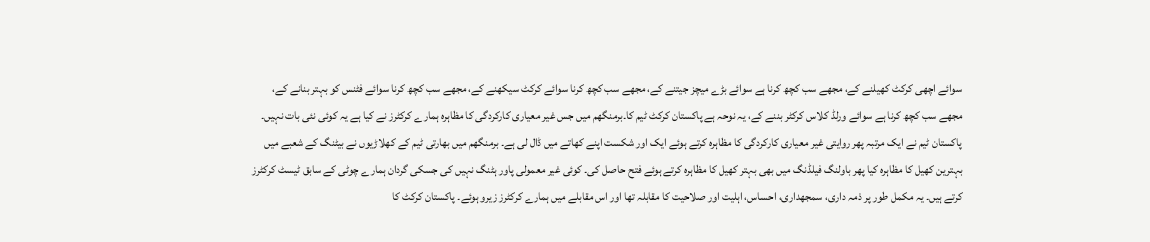سوائے اچھی کرکٹ کھیلنے کے، مجھے سب کچھ کرنا ہے سوائے بڑے میچز جیتنے کے، مجھے سب کچھ کرنا سوائے کرکٹ سیکھنے کے، مجھے سب کچھ کرنا سوائے فٹنس کو بہتر بنانے کے، مجھے سب کچھ کرنا ہے سوائے ورلڈ کلاس کرکٹر بننے کے، یہ نوحہ ہے پاکستان کرکٹ ٹیم کا۔برمنگھم میں جس غیر معیاری کارکردگی کا مظاہرہ ہمارے کرکٹرز نے کیا ہے یہ کوئی نئی بات نہیں۔ پاکستان ٹیم نے ایک مرتبہ پھر روایتی غیر معیاری کارکردگی کا مظاہرہ کرتے ہوئے ایک اور شکست اپنے کھاتے میں ڈال لی ہے۔ برمنگھم میں بھارتی ٹیم کے کھلاڑیوں نے بیٹنگ کے شعبے میں بہترین کھیل کا مظاہرہ کیا پھر باولنگ فیلڈنگ میں بھی بہتر کھیل کا مظاہرہ کرتے ہوئے فتح حاصل کی۔ کوئی غیر معمولی پاور ہٹنگ نہیں کی جسکی گردان ہمارے چوٹی کے سابق ٹیسٹ کرکٹرز کرتے ہیں۔ یہ مکمل طور پر ذمہ داری، سمجھداری، احساس، اہلیت اور صلاحیت کا مقابلہ تھا اور اس مقابلے میں ہمارے کرکٹرز زیرو ہوئے۔ پاکستان کرکٹ کا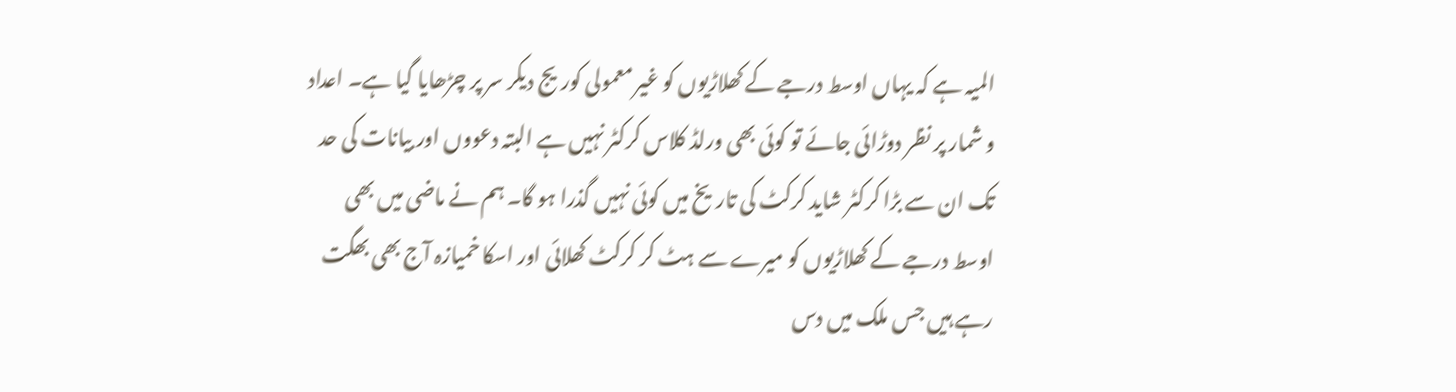المیہ ہے کہ یہاں اوسط درجے کے کھلاڑیوں کو غیر معمولی کوریج دیکر سر پر چڑھایا گیا ہے۔ اعداد و شمار پر نظر دوڑائی جائے تو کوئی بھی ورلڈ کلاس کرکٹر نہیں ہے البتہ دعووں اور بیانات کی حد تک ان سے بڑا کرکٹر شاید کرکٹ کی تاریخ میں کوئی نہیں گذرا ہو گا۔ ہم نے ماضی میں بھی اوسط درجے کے کھلاڑیوں کو میرے سے ہٹ کر کرکٹ کھلائی اور اسکا خمیازہ آج بھی بھگت رہے ہیں جس ملک میں دس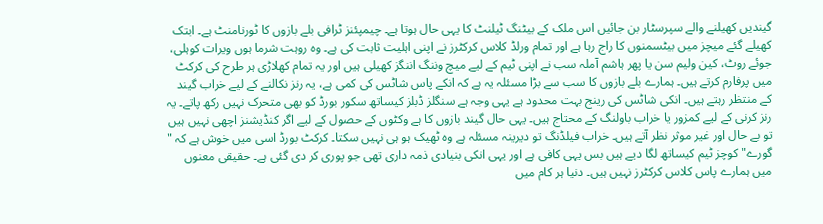گیندیں کھیلنے والے سپرسٹار بن جائیں اس ملک کے بیٹنگ ٹیلنٹ کا یہی حال ہوتا ہے۔ چیمپئنز ٹرافی بلے بازوں کا ٹورنامنٹ ہے۔ ابتک کھیلے گئے میچز میں بیٹسمنوں کا راج رہا ہے اور تمام ورلڈ کلاس کرکٹرز نے اپنی اہلیت ثابت کی ہے۔ وہ روہت شرما ہوں ویرات کوہلی، جوئے روٹ، کین ولیم سن یا پھر ہاشم آملہ سب نے اپنی ٹیم کے لیے میچ وننگ اننگز کھیلی ہیں اور یہ تمام کھلاڑی ہر طرح کی کرکٹ میں پرفارم کرتے ہیں۔ ہمارے بلے بازوں کا سب سے بڑا مسئلہ یہ ہے کہ انکے پاس شاٹس کی کمی ہے، یہ رنز نکالنے کے لیے خراب گیند کے منتظر رہتے ہیں۔ انکی شاٹس کی رینج بہت محدود ہے یہی وجہ ہے سنگلز ڈبلز کیساتھ سکور بورڈ کو بھی متحرک نہیں رکھ پاتے۔ یہ رنز کرنی کے لیے کمزور یا خراب باولنگ کے محتاج ہیں۔ یہی حال گیند بازوں کا ہے وکٹوں کے حصول کے لیے اگر کنڈیشنز اچھی نہیں ہیں تو بے حال اور غیر موثر نظر آتے ہیں۔ خراب فیلڈنگ تو دیرینہ مسئلہ ہے وہ ٹھیک ہو ہی نہیں سکتا۔ کرکٹ بورڈ اسی میں خوش ہے کہ " گورے" کوچز ٹیم کیساتھ لگا دیے ہیں بس یہی کافی ہے اور یہی انکی بنیادی ذمہ داری تھی جو پوری کر دی گئی ہے۔ حقیقی معنوں میں ہمارے پاس کلاس کرکٹرز نہیں ہیں۔ دنیا ہر کام میں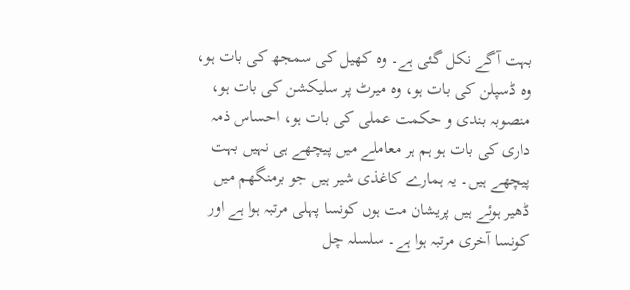بہت آگے نکل گئی ہے۔ وہ کھیل کی سمجھ کی بات ہو، وہ ڈسپلن کی بات ہو، وہ میرٹ پر سلیکشن کی بات ہو، منصوبہ بندی و حکمت عملی کی بات ہو، احساس ذمہ داری کی بات ہو ہم ہر معاملے میں پیچھے ہی نہیں بہت پیچھے ہیں۔ یہ ہمارے کاغذی شیر ہیں جو برمنگھم میں ڈھیر ہوئے ہیں پریشان مت ہوں کونسا پہلی مرتبہ ہوا ہے اور کونسا آخری مرتبہ ہوا ہے۔ سلسلہ چل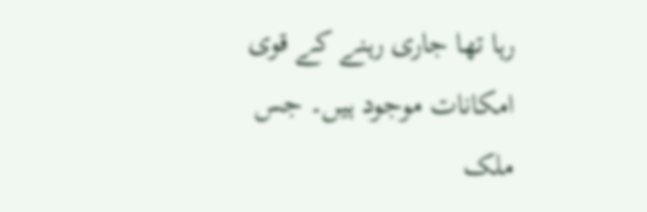رہا تھا جاری رہنے کے قوی امکانات موجود ہیں۔ جس ملک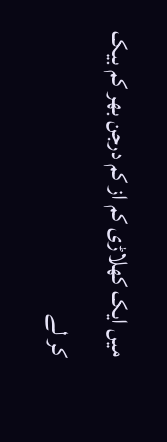میں ایک کھلاڑی کم از کم درجن بھر کم بیک کر لے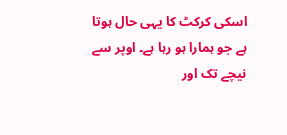اسکی کرکٹ کا یہی حال ہوتا ہے جو ہمارا ہو رہا ہے۔ اوپر سے نیچے تک اور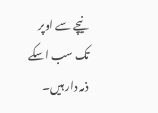نیچے سے اوپر تک سب اسکے ذمہ دار ہیں۔